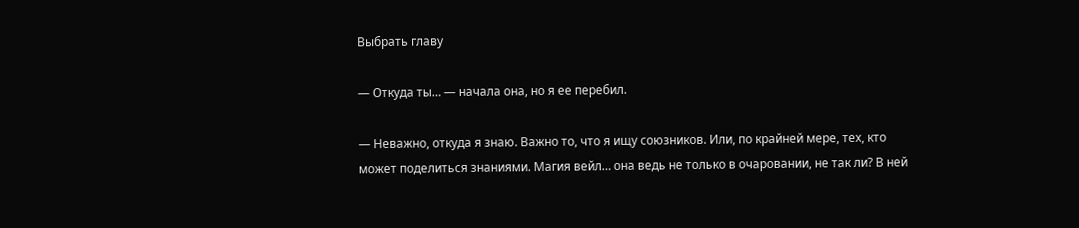Выбрать главу

— Откуда ты… — начала она, но я ее перебил.

— Неважно, откуда я знаю. Важно то, что я ищу союзников. Или, по крайней мере, тех, кто может поделиться знаниями. Магия вейл… она ведь не только в очаровании, не так ли? В ней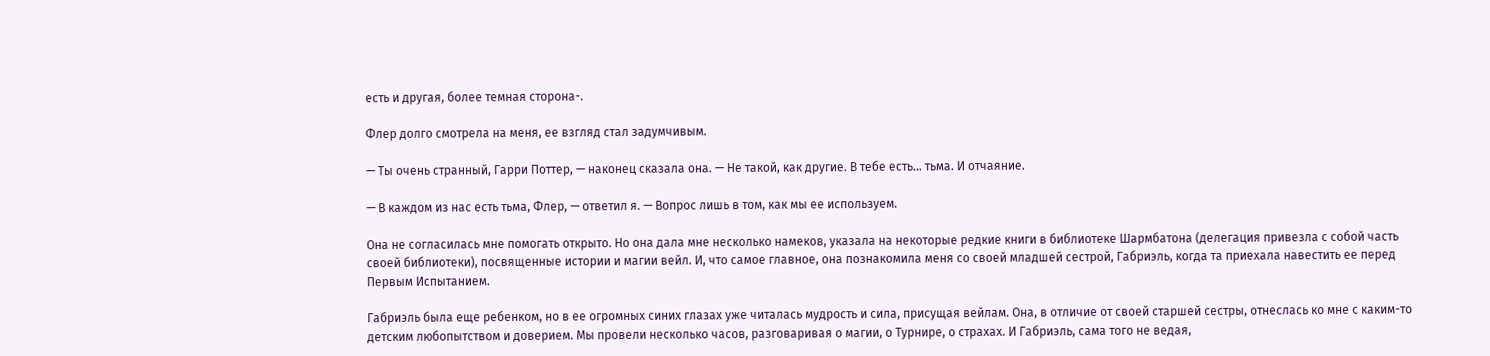есть и другая, более темная сторона-.

Флер долго смотрела на меня, ее взгляд стал задумчивым.

— Ты очень странный, Гарри Поттер, — наконец сказала она. — Не такой, как другие. В тебе есть… тьма. И отчаяние.

— В каждом из нас есть тьма, Флер, — ответил я. — Вопрос лишь в том, как мы ее используем.

Она не согласилась мне помогать открыто. Но она дала мне несколько намеков, указала на некоторые редкие книги в библиотеке Шармбатона (делегация привезла с собой часть своей библиотеки), посвященные истории и магии вейл. И, что самое главное, она познакомила меня со своей младшей сестрой, Габриэль, когда та приехала навестить ее перед Первым Испытанием.

Габриэль была еще ребенком, но в ее огромных синих глазах уже читалась мудрость и сила, присущая вейлам. Она, в отличие от своей старшей сестры, отнеслась ко мне с каким-то детским любопытством и доверием. Мы провели несколько часов, разговаривая о магии, о Турнире, о страхах. И Габриэль, сама того не ведая,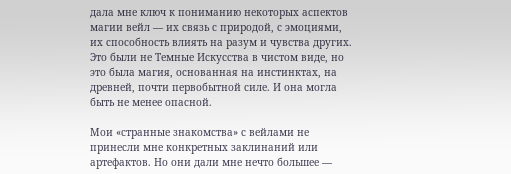дала мне ключ к пониманию некоторых аспектов магии вейл — их связь с природой, с эмоциями, их способность влиять на разум и чувства других. Это были не Темные Искусства в чистом виде, но это была магия, основанная на инстинктах, на древней, почти первобытной силе. И она могла быть не менее опасной.

Мои «странные знакомства» с вейлами не принесли мне конкретных заклинаний или артефактов. Но они дали мне нечто большее —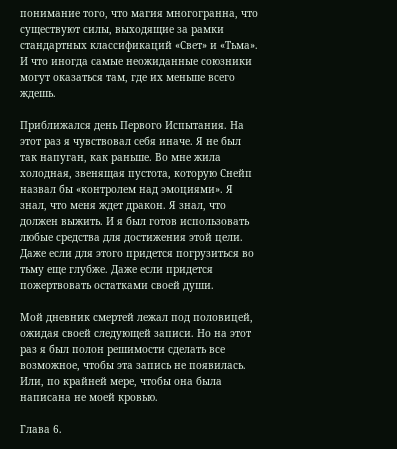понимание того, что магия многогранна, что существуют силы, выходящие за рамки стандартных классификаций «Свет» и «Тьма». И что иногда самые неожиданные союзники могут оказаться там, где их меньше всего ждешь.

Приближался день Первого Испытания. На этот раз я чувствовал себя иначе. Я не был так напуган, как раньше. Во мне жила холодная, звенящая пустота, которую Снейп назвал бы «контролем над эмоциями». Я знал, что меня ждет дракон. Я знал, что должен выжить. И я был готов использовать любые средства для достижения этой цели. Даже если для этого придется погрузиться во тьму еще глубже. Даже если придется пожертвовать остатками своей души.

Мой дневник смертей лежал под половицей, ожидая своей следующей записи. Но на этот раз я был полон решимости сделать все возможное, чтобы эта запись не появилась. Или, по крайней мере, чтобы она была написана не моей кровью.

Глава 6.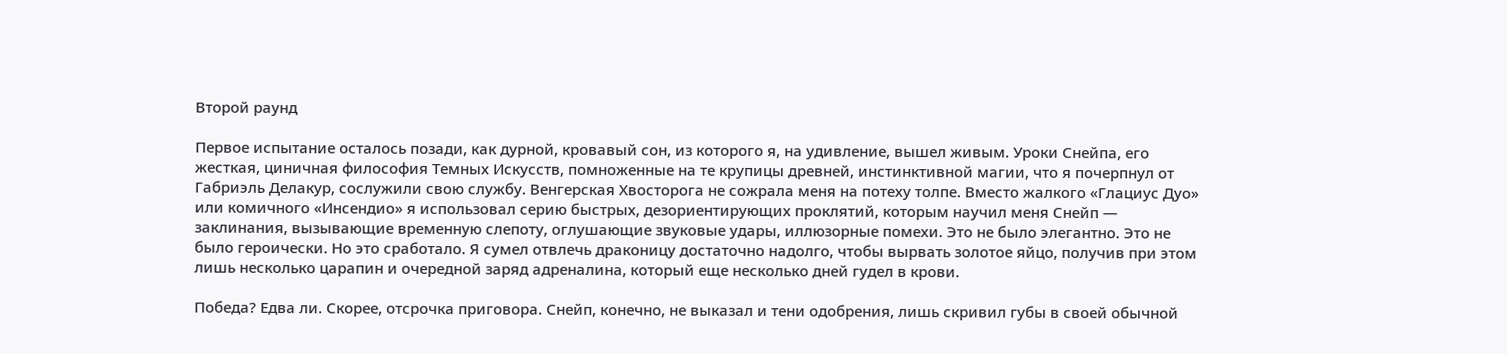Второй раунд

Первое испытание осталось позади, как дурной, кровавый сон, из которого я, на удивление, вышел живым. Уроки Снейпа, его жесткая, циничная философия Темных Искусств, помноженные на те крупицы древней, инстинктивной магии, что я почерпнул от Габриэль Делакур, сослужили свою службу. Венгерская Хвосторога не сожрала меня на потеху толпе. Вместо жалкого «Глациус Дуо» или комичного «Инсендио» я использовал серию быстрых, дезориентирующих проклятий, которым научил меня Снейп — заклинания, вызывающие временную слепоту, оглушающие звуковые удары, иллюзорные помехи. Это не было элегантно. Это не было героически. Но это сработало. Я сумел отвлечь драконицу достаточно надолго, чтобы вырвать золотое яйцо, получив при этом лишь несколько царапин и очередной заряд адреналина, который еще несколько дней гудел в крови.

Победа? Едва ли. Скорее, отсрочка приговора. Снейп, конечно, не выказал и тени одобрения, лишь скривил губы в своей обычной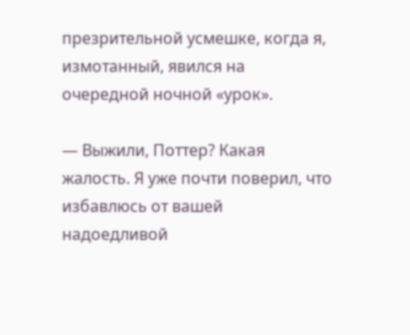презрительной усмешке, когда я, измотанный, явился на очередной ночной «урок».

— Выжили, Поттер? Какая жалость. Я уже почти поверил, что избавлюсь от вашей надоедливой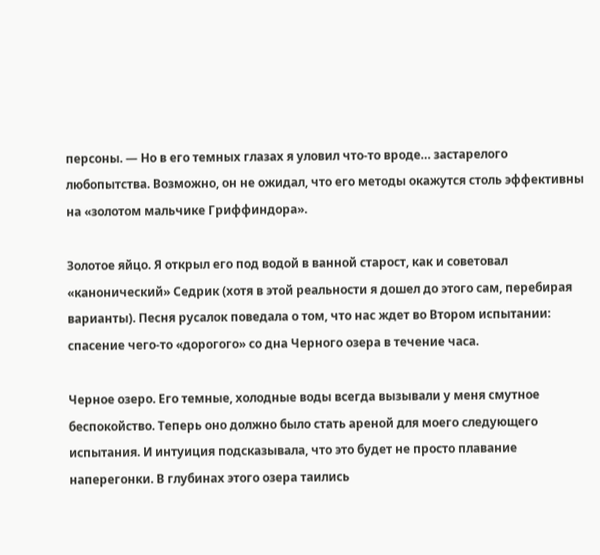персоны. — Но в его темных глазах я уловил что-то вроде… застарелого любопытства. Возможно, он не ожидал, что его методы окажутся столь эффективны на «золотом мальчике Гриффиндора».

Золотое яйцо. Я открыл его под водой в ванной старост, как и советовал «канонический» Седрик (хотя в этой реальности я дошел до этого сам, перебирая варианты). Песня русалок поведала о том, что нас ждет во Втором испытании: спасение чего-то «дорогого» со дна Черного озера в течение часа.

Черное озеро. Его темные, холодные воды всегда вызывали у меня смутное беспокойство. Теперь оно должно было стать ареной для моего следующего испытания. И интуиция подсказывала, что это будет не просто плавание наперегонки. В глубинах этого озера таились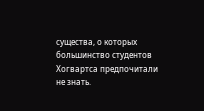существа, о которых большинство студентов Хогвартса предпочитали не знать.